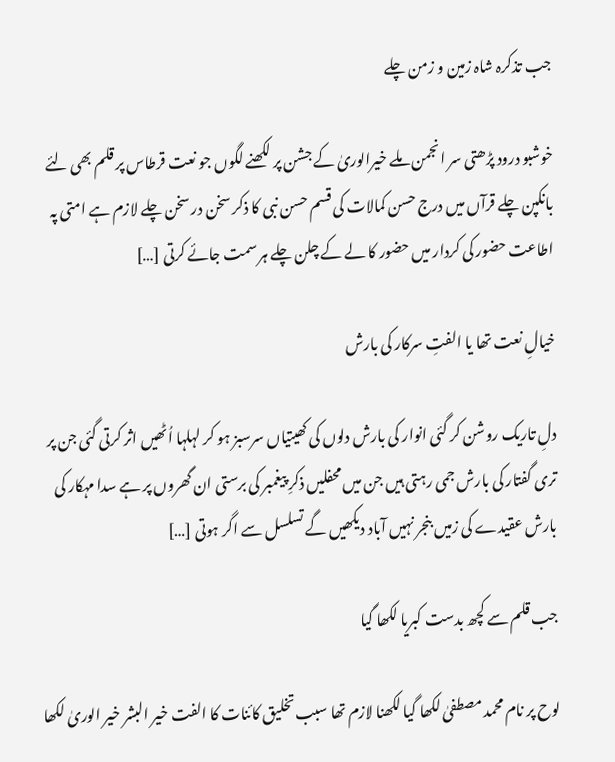جب تذکرہ شاہ زمین و زمن چلے

خوشبو درود پڑھتی سر انجمن ملے خیرالوریٰ کے جشن پر لکھنے لگوں جو نعت قرطاس پر قلم بھی لئے بانکپن چلے قرآں میں درج حسن کمالات کی قسم حسن نبی کا ذکر سخن در سخن چلے لازم ہے امتی پہ اطاعت حضور کی کردار میں حضور کا لے کے چلن چلے ہر سمت جائے کرتی […]

خیالِ نعت تھا یا الفتِ سرکار کی بارش

دلِ تاریک روشن کر گئی انوار کی بارش دلوں کی کھیتیاں سرسبز ہو کر لہلہا اُٹھیں اثر کرتی گئی جن پر تری گفتار کی بارش جمی رہتی ہیں جن میں محفلیں ذکرِ پیغمبر کی برستی ان گھروں پر ہے سدا مہکار کی بارش عقیدے کی زمیں بنجر نہیں آباد دیکھیں گے تسلسل سے اگر ہوتی […]

جب قلم سے کچھ بدست کبریا لکھا گیا

لوح پر نام محمد مصطفیٰ لکھا گیا لکھنا لازم تھا سبب تخلیق کائنات کا الفت خیر البشر خیر الوریٰ لکھا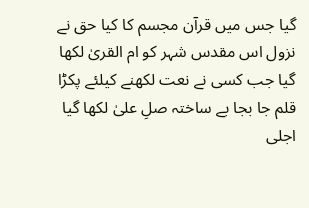گیا جس میں قرآن مجسم کا کیا حق نے نزول اس مقدس شہر کو ام القریٰ لکھا گیا جب کسی نے نعت لکھنے کیلئے پکڑا قلم جا بجا بے ساختہ صلِ علیٰ لکھا گیا اجلی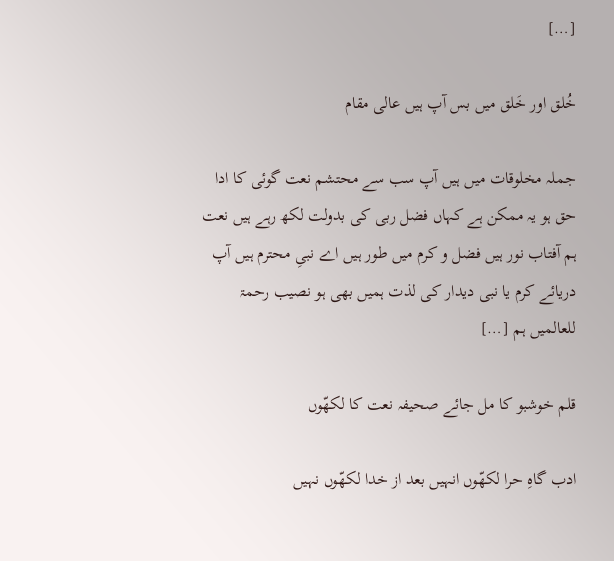[…]

خُلق اور خَلق میں بس آپ ہیں عالی مقام

جملہ مخلوقات میں ہیں آپ سب سے محتشم نعت گوئی کا ادا حق ہو یہ ممکن ہے کہاں فضل ربی کی بدولت لکھ رہے ہیں نعت ہم آفتاب نور ہیں فضل و کرم میں طور ہیں اے نبیِ محترم ہیں آپ دریائے کرم یا نبی دیدار کی لذت ہمیں بھی ہو نصیب رحمۃ للعالمیں ہم […]

قلم خوشبو کا مل جائے صحیفہ نعت کا لکھّوں

ادب گاہِ حرا لکھّوں انہیں بعد از خدا لکھّوں نہیں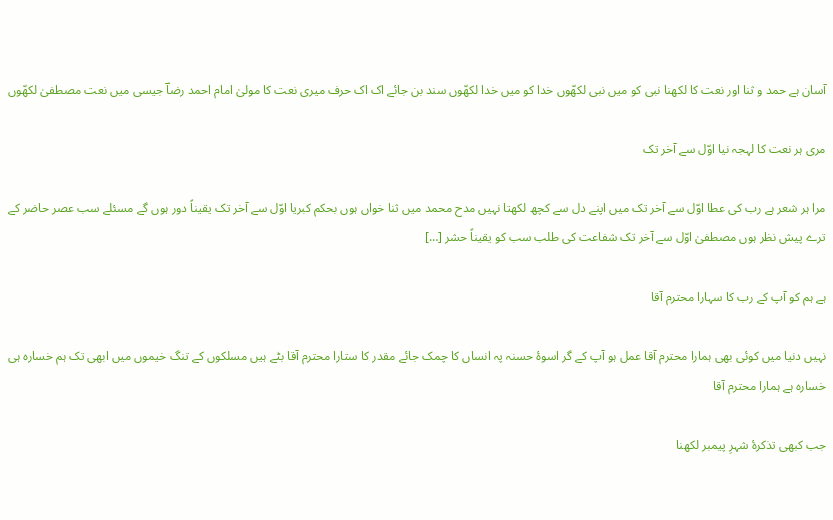آسان ہے حمد و ثنا اور نعت کا لکھنا نبی کو میں نبی لکھّوں خدا کو میں خدا لکھّوں سند بن جائے اک اک حرف میری نعت کا مولیٰ امام احمد رضاؔ جیسی میں نعت مصطفیٰ لکھّوں

مری ہر نعت کا لہجہ نیا اوّل سے آخر تک

مرا ہر شعر ہے رب کی عطا اوّل سے آخر تک میں اپنے دل سے کچھ لکھتا نہیں مدح محمد میں ثنا خواں ہوں بحکم کبریا اوّل سے آخر تک یقیناً دور ہوں گے مسئلے سب عصر حاضر کے ترے پیش نظر ہوں مصطفیٰ اوّل سے آخر تک شفاعت کی طلب سب کو یقیناً حشر […]

ہے ہم کو آپ کے رب کا سہارا محترم آقا

نہیں دنیا میں کوئی بھی ہمارا محترم آقا عمل ہو آپ کے گر اسوۂ حسنہ پہ انساں کا چمک جائے مقدر کا ستارا محترم آقا بٹے ہیں مسلکوں کے تنگ خیموں میں ابھی تک ہم خسارہ ہی خسارہ ہے ہمارا محترم آقا

جب کبھی تذکرۂ شہرِ پیمبر لکھنا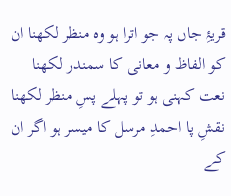قریۂِ جاں پہ جو اترا ہو وہ منظر لکھنا ان کو الفاظ و معانی کا سمندر لکھنا نعت کہنی ہو تو پہلے پسِ منظر لکھنا نقشِ پا احمدِ مرسل کا میسر ہو اگر ان کے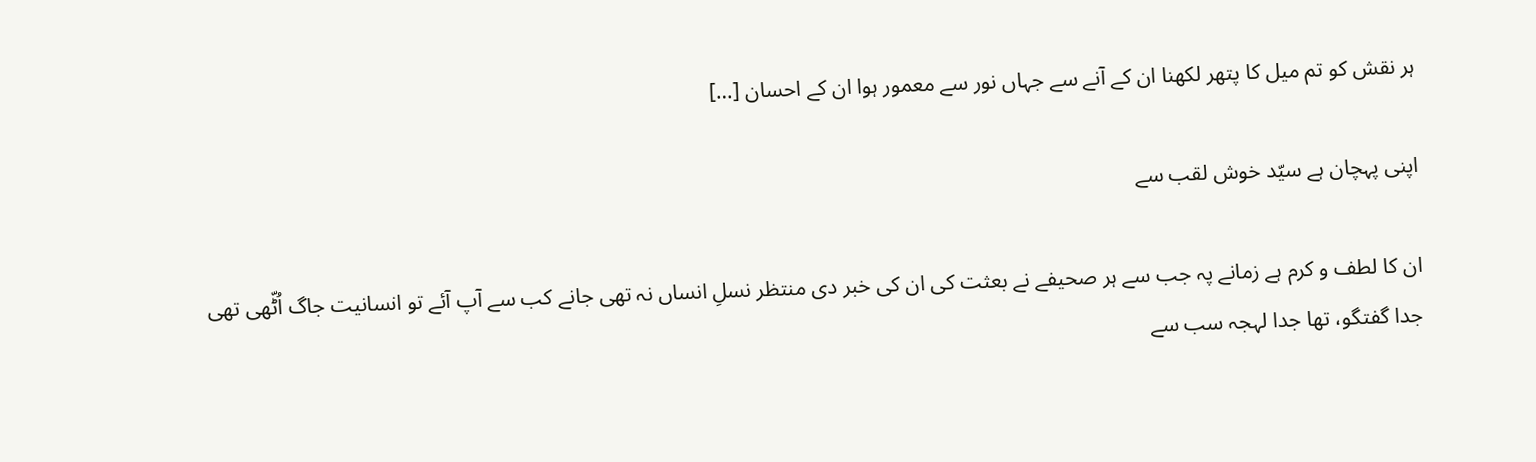ہر نقش کو تم میل کا پتھر لکھنا ان کے آنے سے جہاں نور سے معمور ہوا ان کے احسان […]

اپنی پہچان ہے سیّد خوش لقب سے

ان کا لطف و کرم ہے زمانے پہ جب سے ہر صحیفے نے بعثت کی ان کی خبر دی منتظر نسلِ انساں نہ تھی جانے کب سے آپ آئے تو انسانیت جاگ اُٹّھی تھی جدا گفتگو، تھا جدا لہجہ سب سے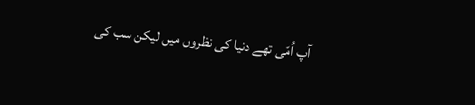آپ اُمّی تھے دنیا کی نظروں میں لیکن سب کی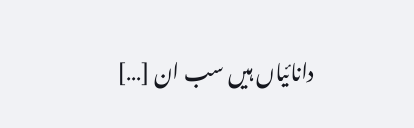دانائیاں ہیں سب ان […]